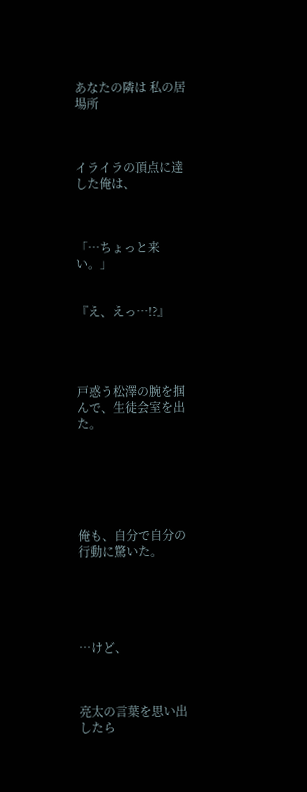あなたの隣は 私の居場所



イライラの頂点に達した俺は、



「…ちょっと来い。」


『え、えっ…!?』




戸惑う松澤の腕を掴んで、生徒会室を出た。






俺も、自分で自分の行動に驚いた。





…けど、



亮太の言葉を思い出したら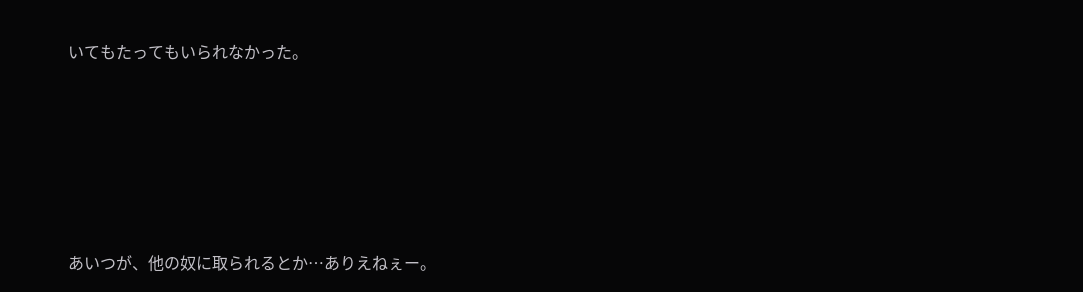いてもたってもいられなかった。






あいつが、他の奴に取られるとか…ありえねぇー。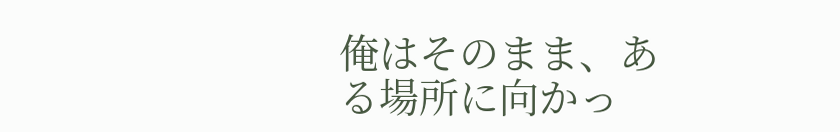俺はそのまま、ある場所に向かっ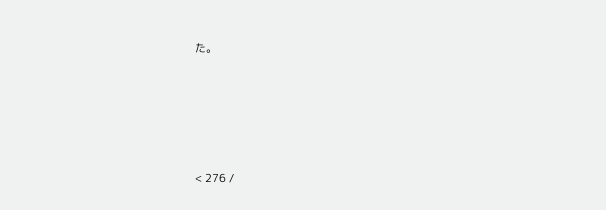た。






< 276 /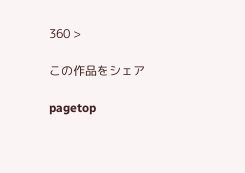360 >

この作品をシェア

pagetop